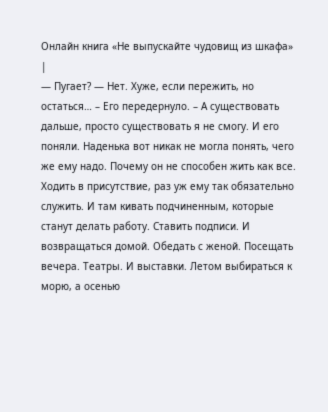Онлайн книга «Не выпускайте чудовищ из шкафа»
|
— Пугает? — Нет. Хуже, если пережить, но остаться… – Его передернуло. – А существовать дальше, просто существовать я не смогу. И его поняли. Наденька вот никак не могла понять, чего же ему надо. Почему он не способен жить как все. Ходить в присутствие, раз уж ему так обязательно служить. И там кивать подчиненным, которые станут делать работу. Ставить подписи. И возвращаться домой. Обедать с женой. Посещать вечера. Театры. И выставки. Летом выбираться к морю, а осенью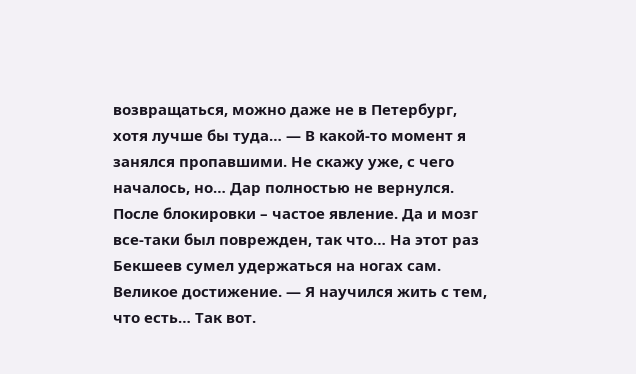возвращаться, можно даже не в Петербург, хотя лучше бы туда… — В какой-то момент я занялся пропавшими. Не скажу уже, с чего началось, но… Дар полностью не вернулся. После блокировки – частое явление. Да и мозг все-таки был поврежден, так что… На этот раз Бекшеев сумел удержаться на ногах сам. Великое достижение. — Я научился жить с тем, что есть… Так вот.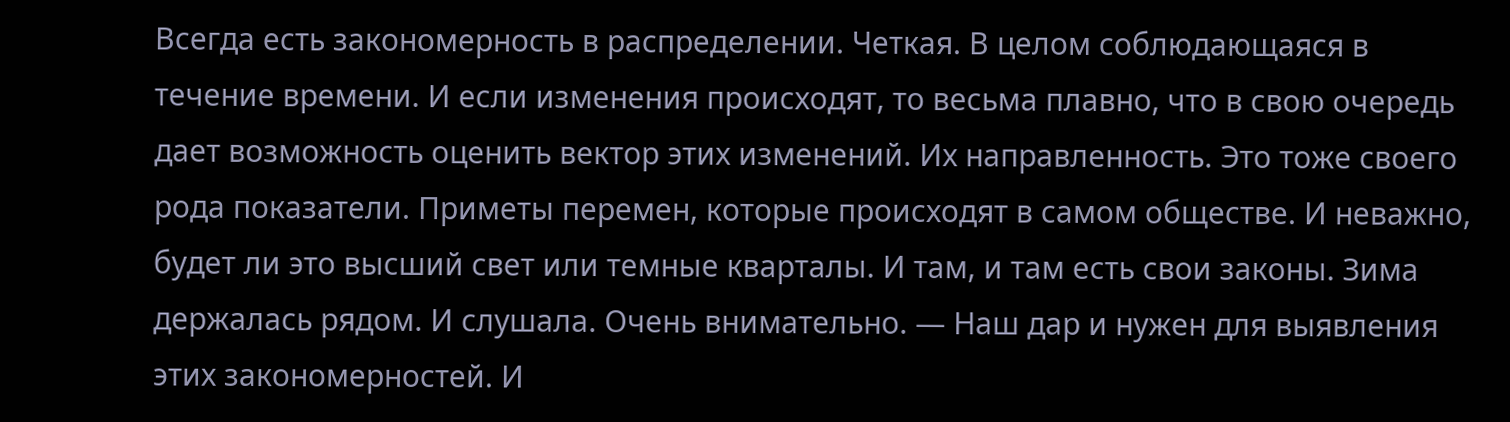Всегда есть закономерность в распределении. Четкая. В целом соблюдающаяся в течение времени. И если изменения происходят, то весьма плавно, что в свою очередь дает возможность оценить вектор этих изменений. Их направленность. Это тоже своего рода показатели. Приметы перемен, которые происходят в самом обществе. И неважно, будет ли это высший свет или темные кварталы. И там, и там есть свои законы. Зима держалась рядом. И слушала. Очень внимательно. — Наш дар и нужен для выявления этих закономерностей. И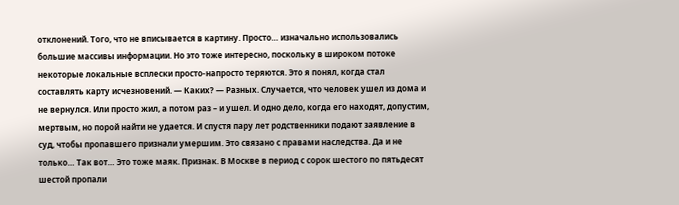отклонений. Того, что не вписывается в картину. Просто… изначально использовались большие массивы информации. Но это тоже интересно, поскольку в широком потоке некоторые локальные всплески просто-напросто теряются. Это я понял, когда стал составлять карту исчезновений. — Каких? — Разных. Случается, что человек ушел из дома и не вернулся. Или просто жил, а потом раз – и ушел. И одно дело, когда его находят, допустим, мертвым, но порой найти не удается. И спустя пару лет родственники подают заявление в суд, чтобы пропавшего признали умершим. Это связано с правами наследства. Да и не только… Так вот… Это тоже маяк. Признак. В Москве в период с сорок шестого по пятьдесят шестой пропали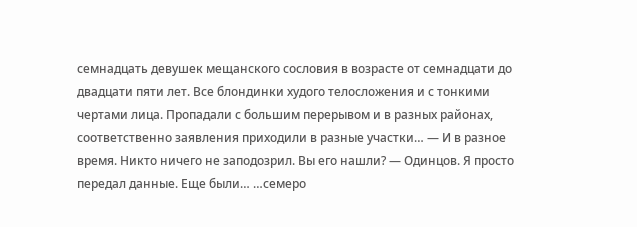семнадцать девушек мещанского сословия в возрасте от семнадцати до двадцати пяти лет. Все блондинки худого телосложения и с тонкими чертами лица. Пропадали с большим перерывом и в разных районах, соответственно заявления приходили в разные участки… — И в разное время. Никто ничего не заподозрил. Вы его нашли? — Одинцов. Я просто передал данные. Еще были… …семеро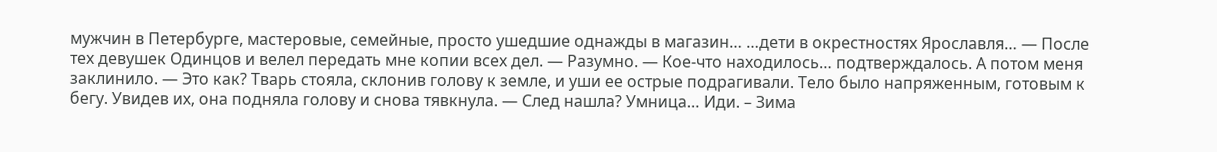мужчин в Петербурге, мастеровые, семейные, просто ушедшие однажды в магазин… …дети в окрестностях Ярославля… — После тех девушек Одинцов и велел передать мне копии всех дел. — Разумно. — Кое-что находилось… подтверждалось. А потом меня заклинило. — Это как? Тварь стояла, склонив голову к земле, и уши ее острые подрагивали. Тело было напряженным, готовым к бегу. Увидев их, она подняла голову и снова тявкнула. — След нашла? Умница… Иди. – Зима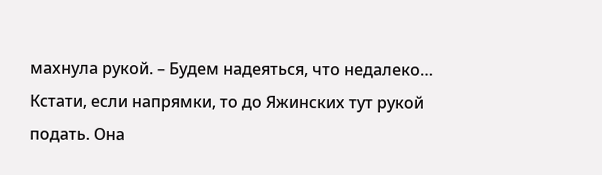махнула рукой. – Будем надеяться, что недалеко… Кстати, если напрямки, то до Яжинских тут рукой подать. Она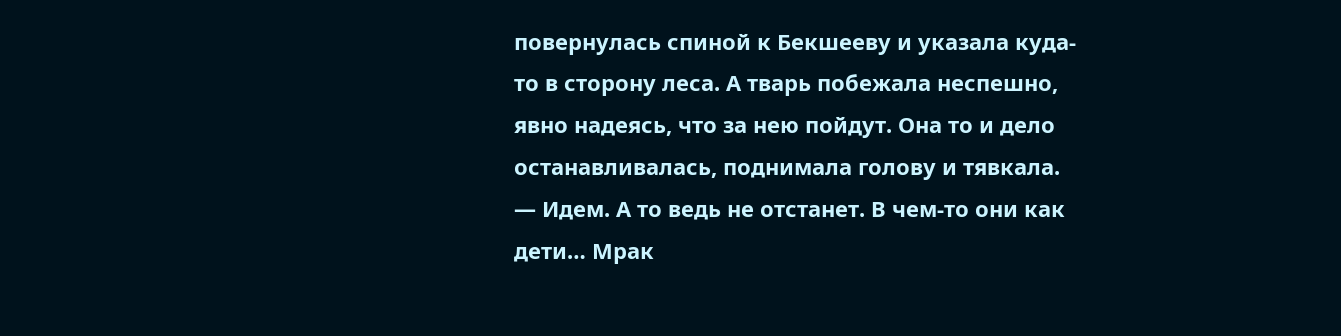повернулась спиной к Бекшееву и указала куда-то в сторону леса. А тварь побежала неспешно, явно надеясь, что за нею пойдут. Она то и дело останавливалась, поднимала голову и тявкала. — Идем. А то ведь не отстанет. В чем-то они как дети… Мрак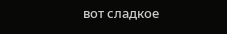вот сладкое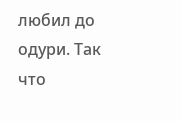любил до одури. Так что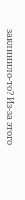заклинило-то? Из-за этого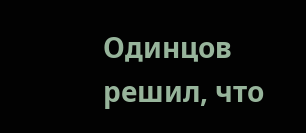Одинцов решил, что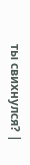ты свихнулся? |